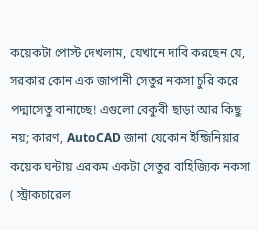কয়েকটা পোস্ট দেখলাম, যেখানে দাবি করছেন যে, সরকার কোন এক জাপানী সেতুর নকসা চুরি করে পদ্মাসেতু বানাচ্ছে! এগুলো বেকুবী ছাড়া আর কিছু নয়; কারণ, AutoCAD জানা যেকোন ইন্জিনিয়ার কয়েক ঘন্টায় এরকম একটা সেতুর বাহিজ্যিক নকসা ( স্ট্রাকচারেল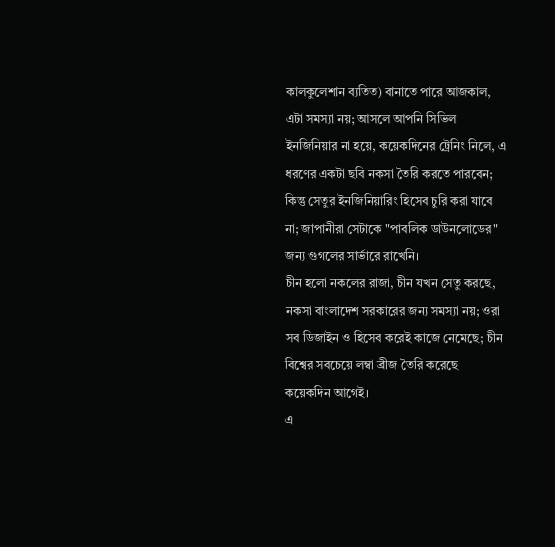কালকুলেশান ব্যতিত) বানাতে পারে আজকাল, এটা সমস্যা নয়; আসলে আপনি সিভিল ইনজিনিয়ার না হয়ে, কয়েকদিনের ট্রেনিং নিলে, এ ধরণের একটা ছবি নকসা তৈরি করতে পারবেন; কিন্তু সেতুর ইনজিনিয়ারিং হিসেব চুরি করা যাবে না; জাপানীরা সেটাকে "পাবলিক ডাউনলোডের" জন্য গুগলের সার্ভারে রাখেনি।
চীন হলো নকলের রাজা, চীন যখন সেতু করছে, নকসা বাংলাদেশ সরকারের জন্য সমস্যা নয়; ওরা সব ডিজাইন ও হিসেব করেই কাজে নেমেছে; চীন বিশ্বের সবচেয়ে লম্বা ব্রীজ তৈরি করেছে কয়েকদিন আগেই।
এ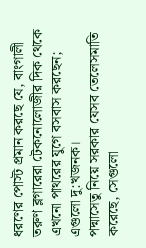ধরণের পোস্ট প্রমান করছে যে, বাংগালী তরুণ ব্লগারেরা টেকনোলোজীর দিক থেকে এখনো পাথরের যুগে বসবাস করছেন; এগুলো দু:খজনক।
পদ্মাসেতু নিয়ে সরকার যেসব তেলেসমাতি করেছে, সেগুলো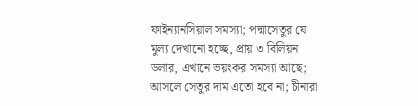ফাইন্যানসিয়াল সমস্যা; পদ্মাসেতুর যে মুল্য দেখানো হচ্ছে, প্রায় ৩ বিলিয়ন ডলার, এখানে ভয়ংকর সমস্যা আছে; আসলে সেতুর দাম এতো হবে না; চীনারা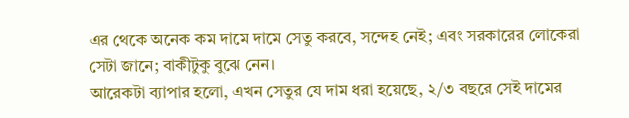এর থেকে অনেক কম দামে দামে সেতু করবে, সন্দেহ নেই; এবং সরকারের লোকেরা সেটা জানে; বাকীটুকু বুঝে নেন।
আরেকটা ব্যাপার হলো, এখন সেতুর যে দাম ধরা হয়েছে, ২/৩ বছরে সেই দামের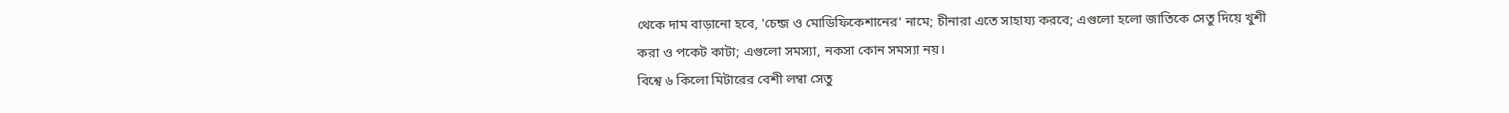থেকে দাম বাড়ানো হবে, 'চেন্জ ও মোডিফিকেশানের' নামে; চীনারা এতে সাহায্য করবে; এগুলো হলো জাতিকে সেতু দিয়ে খুশী করা ও পকেট কাটা; এগুলো সমস্যা, নকসা কোন সমস্যা নয়।
বিশ্বে ৬ কিলো মিটারের বেশী লম্বা সেতু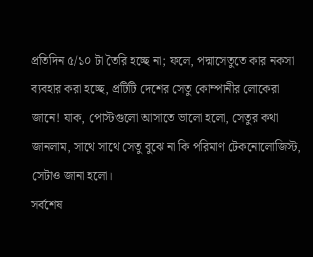প্রতিদিন ৫/১০ টা তৈরি হচ্ছে না; ফলে, পদ্মাসেতুতে কার নকসা ব্যবহার করা হচ্ছে, প্রটিটি দেশের সেতু কোম্পানীর লোকেরা জানে! যাক, পোস্টগুলো আসাতে ভালো হলো, সেতুর কথা জানলাম, সাথে সাথে সেতু বুঝে না কি পরিমাণ টেকনোলোজিস্ট, সেটাও জানা হলো।
সর্বশেষ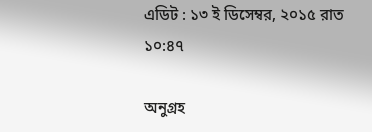এডিট : ১৩ ই ডিসেম্বর, ২০১৫ রাত ১০:৪৭

অনুগ্রহ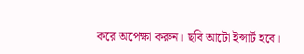করে অপেক্ষা করুন। ছবি আটো ইন্সার্ট হবে।